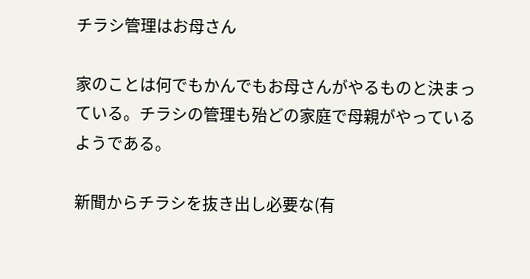チラシ管理はお母さん

家のことは何でもかんでもお母さんがやるものと決まっている。チラシの管理も殆どの家庭で母親がやっているようである。

新聞からチラシを抜き出し必要な(有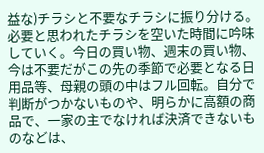益な)チラシと不要なチラシに振り分ける。必要と思われたチラシを空いた時間に吟味していく。今日の買い物、週末の買い物、今は不要だがこの先の季節で必要となる日用品等、母親の頭の中はフル回転。自分で判断がつかないものや、明らかに高額の商品で、一家の主でなければ決済できないものなどは、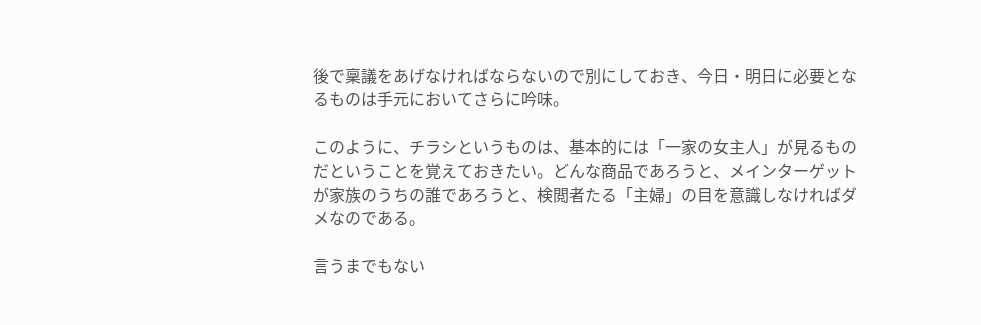後で稟議をあげなければならないので別にしておき、今日・明日に必要となるものは手元においてさらに吟味。

このように、チラシというものは、基本的には「一家の女主人」が見るものだということを覚えておきたい。どんな商品であろうと、メインターゲットが家族のうちの誰であろうと、検閲者たる「主婦」の目を意識しなければダメなのである。

言うまでもない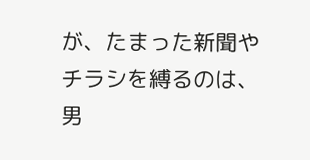が、たまった新聞やチラシを縛るのは、男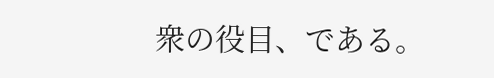衆の役目、である。